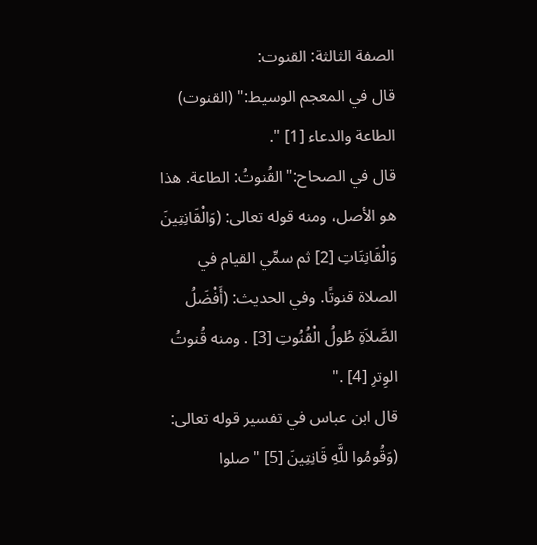الصفة الثالثة: القنوت:
قال في المعجم الوسيط:" (القنوت) الطاعة والدعاء [1] ".
قال في الصحاح:"القُنوتُ: الطاعة. هذا هو الأصل، ومنه قوله تعالى: (وَالْقَانِتِينَ وَالْقَانِتَاتِ [2] ثم سمِّي القيام في الصلاة قنوتًا. وفي الحديث: (أَفْضَلُ الصَّلاَةِ طُولُ الْقُنُوتِ [3] . ومنه قُنوتُ الوِترِ [4] ."
قال ابن عباس في تفسير قوله تعالى: (وَقُومُوا للَّهِ قَانِتِينَ [5] "صلوا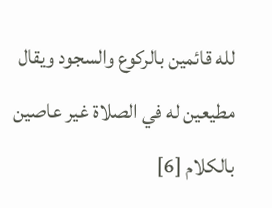لله قائمين بالركوع والسجود ويقال مطيعين له في الصلاة غير عاصين بالكلام [6]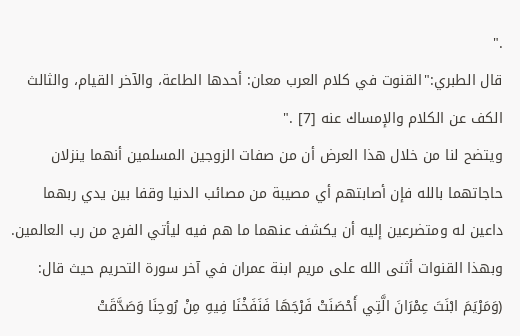."
قال الطبري:"القنوت في كلام العرب معان: أحدها الطاعة، والآخر القيام، والثالث الكف عن الكلام والإمساك عنه [7] ."
ويتضح لنا من خلال هذا العرض أن من صفات الزوجين المسلمين أنهما ينزلان حاجاتهما بالله فإن أصابتهم أي مصيبة من مصائب الدنيا وقفا بين يدي ربهما داعين له ومتضرعين إليه أن يكشف عنهما ما هم فيه ليأتي الفرج من رب العالمين.
وبهذا القنوات أثنى الله على مريم ابنة عمران في آخر سورة التحريم حيث قال: (وَمَرْيَمَ ابْنَتَ عِمْرَانَ الَّتِي أَحْصَنَتْ فَرْجَهَا فَنَفَخْنَا فِيهِ مِنْ رُوحِنَا وَصَدَّقَتْ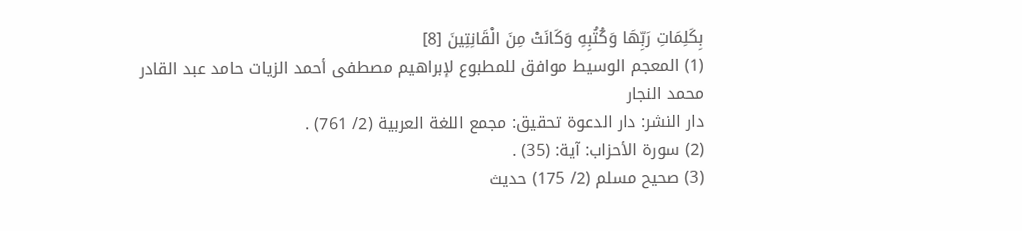بِكَلِمَاتِ رَبِّهَا وَكُتُبِهِ وَكَانَتْ مِنَ الْقَانِتِينَ [8]
(1) المعجم الوسيط موافق للمطبوع لإبراهيم مصطفى أحمد الزيات حامد عبد القادر محمد النجار
دار النشر: دار الدعوة تحقيق: مجمع اللغة العربية (2/ 761) .
(2) سورة الأحزاب: آية: (35) .
(3) صحيح مسلم (2/ 175) حديث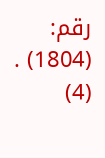رقم: (1804) .
(4)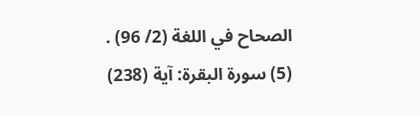الصحاح في اللغة (2/ 96) .
(5) سورة البقرة: آية (238)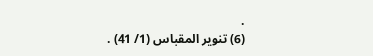.
(6) تنوير المقباس (1/ 41) .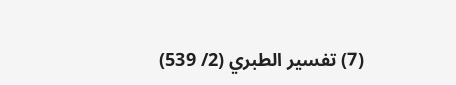(7) تفسير الطبري (2/ 539)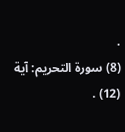.
(8) سورة التحريم: آية (12) .